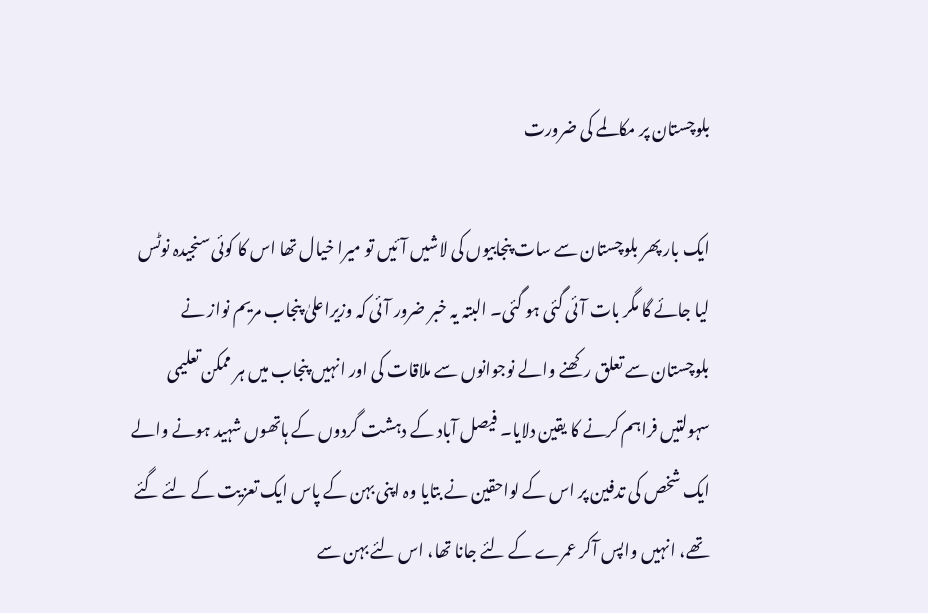بلوچستان پر مکالمے کی ضرورت

ایک بار پھر بلوچستان سے سات پنجابیوں کی لاشیں آئیں تو میرا خیال تھا اس کا کوئی سنجیدہ نوٹس لیا جائے گا مگر بات آئی گئی ہو گئی۔ البتہ یہ خبر ضرور آئی کہ وزیراعلیٰ پنجاب مریم نواز نے بلوچستان سے تعلق رکھنے والے نوجوانوں سے ملاقات کی اور انہیں پنجاب میں ہر ممکن تعلیمی سہولتیں فراہم کرنے کا یقین دلایا۔ فیصل آباد کے دہشت گردوں کے ہاتھوں شہید ہونے والے ایک شخص کی تدفین پر اس کے لواحقین نے بتایا وہ اپنی بہن کے پاس ایک تعزیت کے لئے گئے تھے، انہیں واپس آکر عمرے کے لئے جانا تھا، اس لئے بہن سے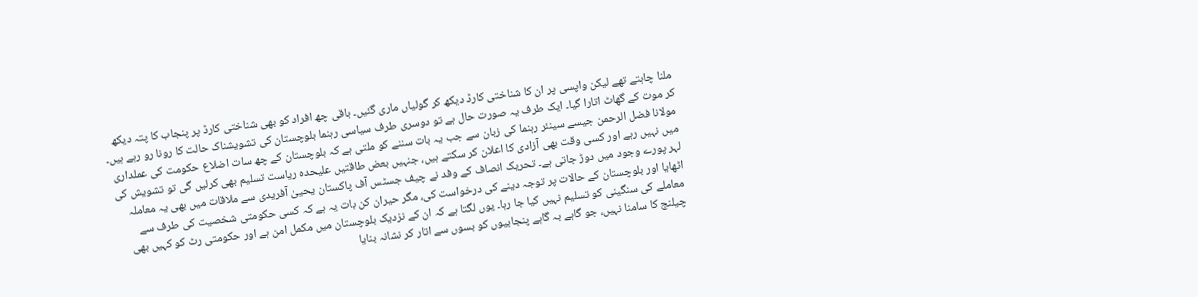ملنا چاہتے تھے لیکن واپسی پر ان کا شناختی کارڈ دیکھ کر گولیاں ماری گئیں۔ باقی چھ افراد کو بھی شناختی کارڈ پر پنجاب کا پتہ دیکھ کر موت کے گھاٹ اتارا گیا۔ ایک طرف یہ صورت حال ہے تو دوسری طرف سیاسی رہنما بلوچستان کی تشویشناک حالت کا رونا رو رہے ہیں۔ مولانا فضل الرحمن جیسے سینئر رہنما کی زبان سے جب یہ بات سننے کو ملتی ہے کہ بلوچستان کے چھ سات اضلاع حکومت کی عملداری میں نہیں رہے اور کسی وقت بھی آزادی کا اعلان کر سکتے ہیں، جنہیں بعض طاقتیں علیحدہ ریاست تسلیم بھی کرلیں گی تو تشویش کی لہر پورے وجود میں دوڑ جاتی ہے۔ تحریک انصاف کے وفد نے چیف جسٹس آف پاکستان یحییٰ آفریدی سے ملاقات میں بھی یہ معاملہ اٹھایا اور بلوچستان کے حالات پر توجہ دینے کی درخواست کی، مگر حیران کن بات یہ ہے کہ کسی حکومتی شخصیت کی طرف سے معاملے کی سنگینی کو تسلیم نہیں کیا جا رہا۔ یوں لگتا ہے کہ ان کے نزدیک بلوچستان میں مکمل امن ہے اور حکومتی رٹ کو کہیں بھی چیلنج کا سامنا نہیں، جو گاہے بہ گاہے پنجابیوں کو بسوں سے اتار کر نشانہ بنایا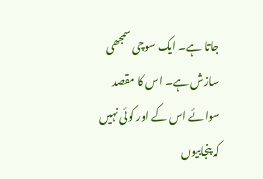جاتا ہے۔ ایک سوچی سمجھی سازش ہے۔ اس کا مقصد سوائے اس کے اور کوئی نہیں کہ پنجابیوں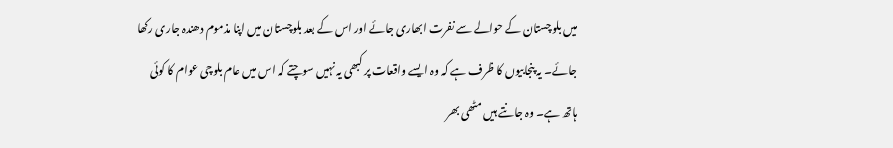میں بلوچستان کے حوالے سے نفرت ابھاری جائے اور اس کے بعد بلوچستان میں اپنا مذموم دھندہ جاری رکھا جائے۔ یہ پنجابیوں کا ظرف ہے کہ وہ ایسے واقعات پر کبھی یہ نہیں سوچتے کہ اس میں عام بلوچی عوام کا کوئی ہاتھ ہے۔ وہ جانتے ہیں مٹھی بھر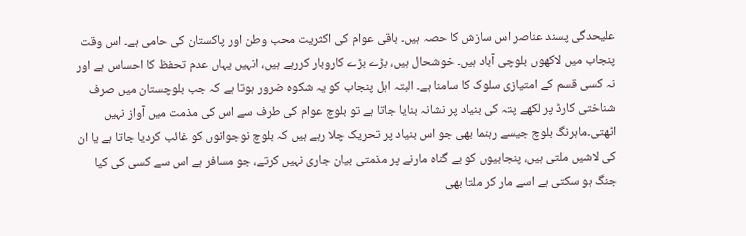علیحدگی پسند عناصر اس سازش کا حصہ ہیں۔ باقی عوام کی اکثریت محب وطن اور پاکستان کی حامی ہے۔ اس وقت پنجاب میں لاکھوں بلوچی آباد ہیں۔ خوشحال ہیں، بڑے بڑے کاروبار کررہے ہیں، انہیں یہاں عدم تحفظ کا احساس ہے اور نہ کسی قسم کے امتیازی سلوک کا سامنا ہے۔ البتہ اہل پنجاب کو یہ شکوہ ضرور ہوتا ہے کہ جب بلوچستان میں صرف شناختی کارڈ پر لکھے پتہ کی بنیاد پر نشانہ بنایا جاتا ہے تو بلوچ عوام کی طرف سے اس کی مذمت میں آواز نہیں اٹھتی۔ماہرنگ بلوچ جیسے رہنما بھی جو اس بنیاد پر تحریک چلا رہے ہیں کہ بلوچ نوجوانوں کو غائب کردیا جاتا ہے یا ان کی لاشیں ملتی ہیں، پنجابیوں کو بے گناہ مارنے پر مذمتی بیان جاری نہیں کرتے، جو مسافر ہے اس سے کسی کی کیا جنگ ہو سکتی ہے اسے مار کر ملتا بھی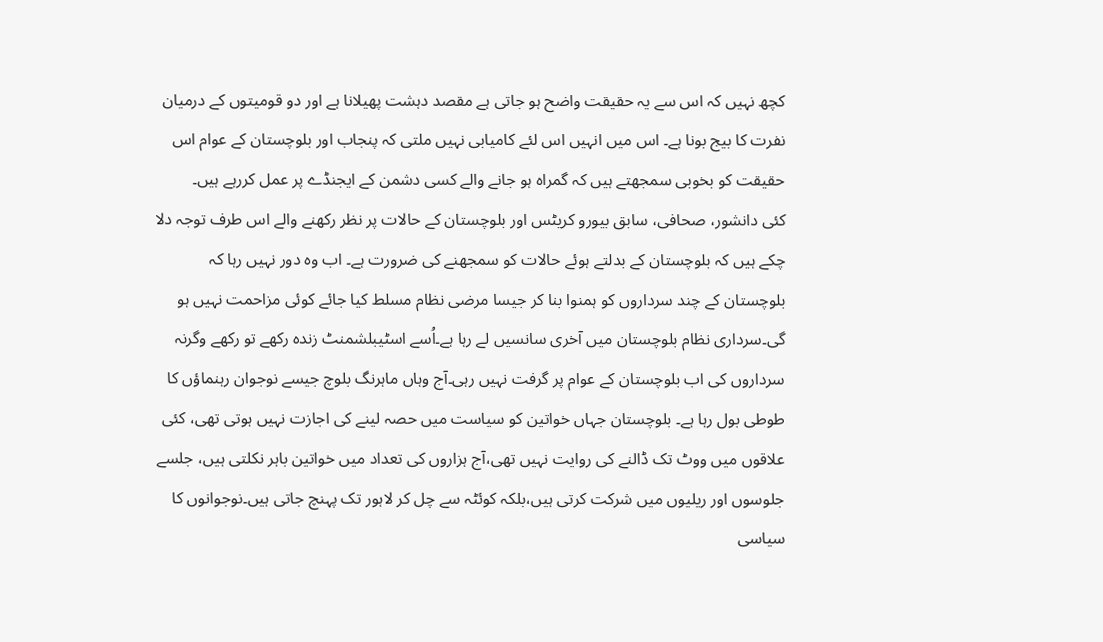کچھ نہیں کہ اس سے یہ حقیقت واضح ہو جاتی ہے مقصد دہشت پھیلانا ہے اور دو قومیتوں کے درمیان نفرت کا بیج بونا ہے۔ اس میں انہیں اس لئے کامیابی نہیں ملتی کہ پنجاب اور بلوچستان کے عوام اس حقیقت کو بخوبی سمجھتے ہیں کہ گمراہ ہو جانے والے کسی دشمن کے ایجنڈے پر عمل کررہے ہیں۔
کئی دانشور، صحافی، سابق بیورو کریٹس اور بلوچستان کے حالات پر نظر رکھنے والے اس طرف توجہ دلا چکے ہیں کہ بلوچستان کے بدلتے ہوئے حالات کو سمجھنے کی ضرورت ہے۔ اب وہ دور نہیں رہا کہ بلوچستان کے چند سرداروں کو ہمنوا بنا کر جیسا مرضی نظام مسلط کیا جائے کوئی مزاحمت نہیں ہو گی۔سرداری نظام بلوچستان میں آخری سانسیں لے رہا ہے۔اُسے اسٹیبلشمنٹ زندہ رکھے تو رکھے وگرنہ سرداروں کی اب بلوچستان کے عوام پر گرفت نہیں رہی۔آج وہاں ماہرنگ بلوچ جیسے نوجوان رہنماؤں کا طوطی بول رہا ہے۔ بلوچستان جہاں خواتین کو سیاست میں حصہ لینے کی اجازت نہیں ہوتی تھی، کئی علاقوں میں ووٹ تک ڈالنے کی روایت نہیں تھی،آج ہزاروں کی تعداد میں خواتین باہر نکلتی ہیں، جلسے جلوسوں اور ریلیوں میں شرکت کرتی ہیں،بلکہ کوئٹہ سے چل کر لاہور تک پہنچ جاتی ہیں۔نوجوانوں کا سیاسی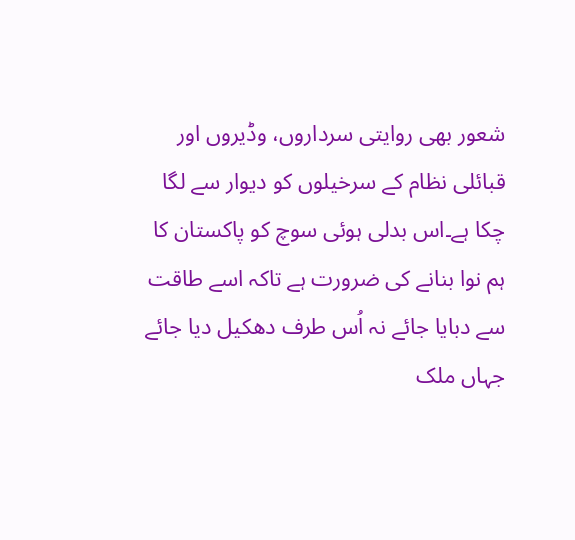شعور بھی روایتی سرداروں، وڈیروں اور قبائلی نظام کے سرخیلوں کو دیوار سے لگا چکا ہے۔اس بدلی ہوئی سوچ کو پاکستان کا ہم نوا بنانے کی ضرورت ہے تاکہ اسے طاقت سے دبایا جائے نہ اُس طرف دھکیل دیا جائے جہاں ملک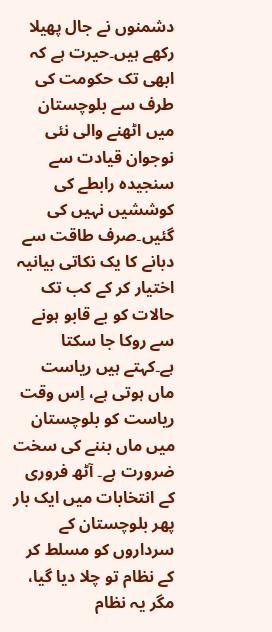دشمنوں نے جال پھیلا رکھے ہیں۔حیرت ہے کہ ابھی تک حکومت کی طرف سے بلوچستان میں اٹھنے والی نئی نوجوان قیادت سے سنجیدہ رابطے کی کوششیں نہیں کی گئیں۔صرف طاقت سے دبانے کا یک نکاتی بیانیہ اختیار کر کے کب تک حالات کو بے قابو ہونے سے روکا جا سکتا ہے۔کہتے ہیں ریاست ماں ہوتی ہے، اِس وقت ریاست کو بلوچستان میں ماں بننے کی سخت ضرورت ہے۔ آٹھ فروری کے انتخابات میں ایک بار پھر بلوچستان کے سرداروں کو مسلط کر کے نظام تو چلا دیا گیا، مگر یہ نظام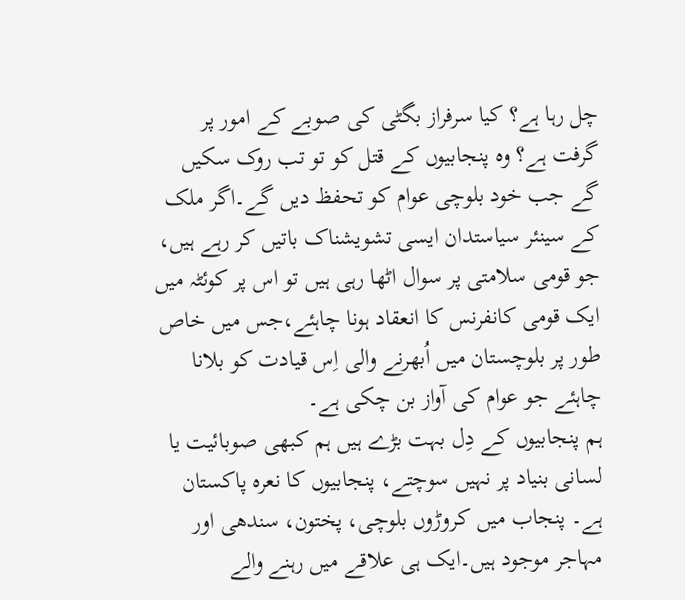چل رہا ہے؟ کیا سرفراز بگٹی کی صوبے کے امور پر گرفت ہے؟ وہ پنجابیوں کے قتل کو تو تب روک سکیں گے جب خود بلوچی عوام کو تحفظ دیں گے۔اگر ملک کے سینئر سیاستدان ایسی تشویشناک باتیں کر رہے ہیں، جو قومی سلامتی پر سوال اٹھا رہی ہیں تو اس پر کوئٹہ میں ایک قومی کانفرنس کا انعقاد ہونا چاہئے،جس میں خاص طور پر بلوچستان میں اُبھرنے والی اِس قیادت کو بلانا چاہئے جو عوام کی آواز بن چکی ہے۔
ہم پنجابیوں کے دِل بہت بڑے ہیں ہم کبھی صوبائیت یا لسانی بنیاد پر نہیں سوچتے، پنجابیوں کا نعرہ پاکستان ہے۔ پنجاب میں کروڑوں بلوچی، پختون، سندھی اور مہاجر موجود ہیں۔ایک ہی علاقے میں رہنے والے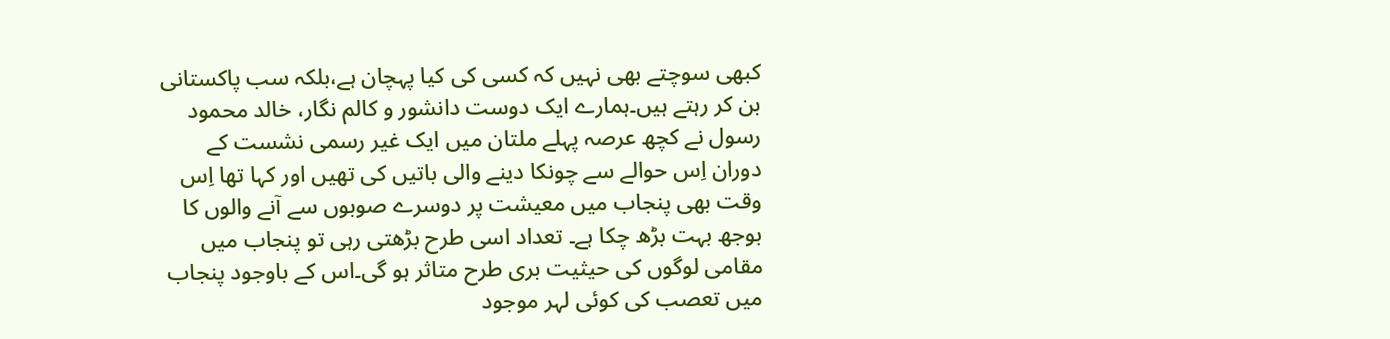کبھی سوچتے بھی نہیں کہ کسی کی کیا پہچان ہے،بلکہ سب پاکستانی بن کر رہتے ہیں۔ہمارے ایک دوست دانشور و کالم نگار، خالد محمود رسول نے کچھ عرصہ پہلے ملتان میں ایک غیر رسمی نشست کے دوران اِس حوالے سے چونکا دینے والی باتیں کی تھیں اور کہا تھا اِس وقت بھی پنجاب میں معیشت پر دوسرے صوبوں سے آنے والوں کا بوجھ بہت بڑھ چکا ہے۔ تعداد اسی طرح بڑھتی رہی تو پنجاب میں مقامی لوگوں کی حیثیت بری طرح متاثر ہو گی۔اس کے باوجود پنجاب میں تعصب کی کوئی لہر موجود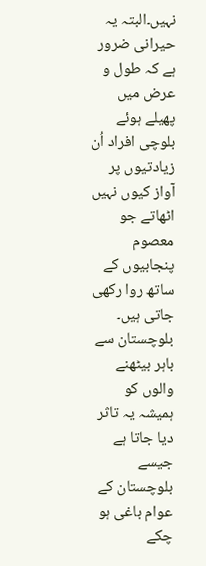نہیں۔البتہ یہ حیرانی ضرور ہے کہ طول و عرض میں پھیلے ہوئے بلوچی افراد اُن زیادتیوں پر آواز کیوں نہیں اٹھاتے جو معصوم پنجابیوں کے ساتھ روا رکھی جاتی ہیں۔ بلوچستان سے باہر بیٹھنے والوں کو ہمیشہ یہ تاثر دیا جاتا ہے جیسے بلوچستان کے عوام باغی ہو چکے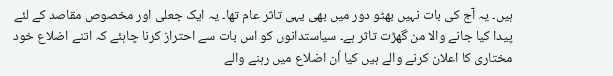ہیں۔ یہ آج کی بات نہیں بھٹو دور میں بھی یہی تاثر عام تھا۔ یہ ایک جعلی اور مخصوص مقاصد کے لئے پیدا کیا جانے والا من گھڑت تاثر ہے۔ سیاستدانوں کو اس بات سے احتراز کرنا چاہئے کہ اتنے اضلاع خود مختاری کا اعلان کرنے والے ہیں کیا اُن اضلاع میں رہنے والے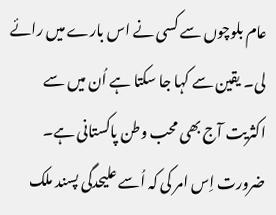عام بلوچوں سے کسی نے اس بارے میں رائے لی۔ یقین سے کہا جا سکتا ہے اُن میں سے اکثریت آج بھی محب وطن پاکستانی ہے۔ ضرورت اِس امر کی کہ اُسے علیحدگی پسند ملک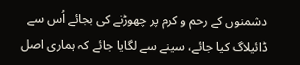دشمنوں کے رحم و کرم پر چھوڑنے کی بجائے اُس سے ڈائیلاگ کیا جائے، سینے سے لگایا جائے کہ ہماری اصل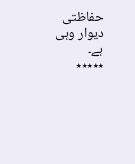حفاظتی دیوار وہی ہے۔
٭٭٭٭٭